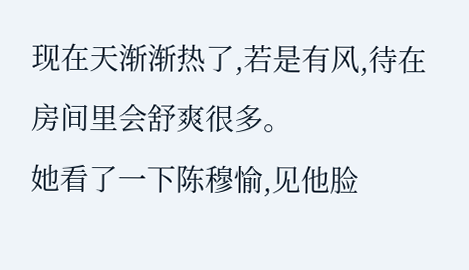现在天渐渐热了,若是有风,待在房间里会舒爽很多。
她看了一下陈穆愉,见他脸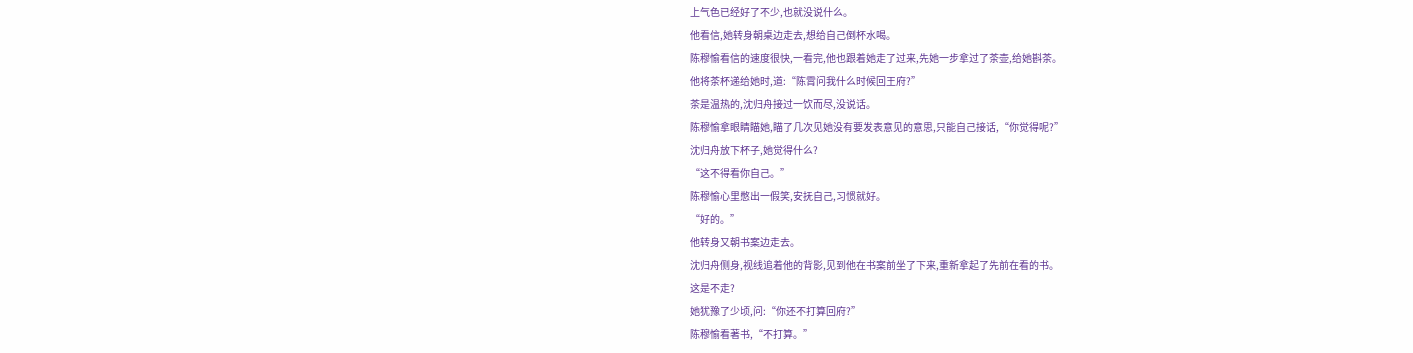上气色已经好了不少,也就没说什么。
他看信,她转身朝桌边走去,想给自己倒杯水喝。
陈穆愉看信的速度很快,一看完,他也跟着她走了过来,先她一步拿过了茶壶,给她斟茶。
他将茶杯递给她时,道:“陈霄问我什么时候回王府?”
茶是温热的,沈归舟接过一饮而尽,没说话。
陈穆愉拿眼睛瞄她,瞄了几次见她没有要发表意见的意思,只能自己接话,“你觉得呢?”
沈归舟放下杯子,她觉得什么?
“这不得看你自己。”
陈穆愉心里憋出一假笑,安抚自己,习惯就好。
“好的。”
他转身又朝书案边走去。
沈归舟侧身,视线追着他的背影,见到他在书案前坐了下来,重新拿起了先前在看的书。
这是不走?
她犹豫了少顷,问:“你还不打算回府?”
陈穆愉看著书,“不打算。”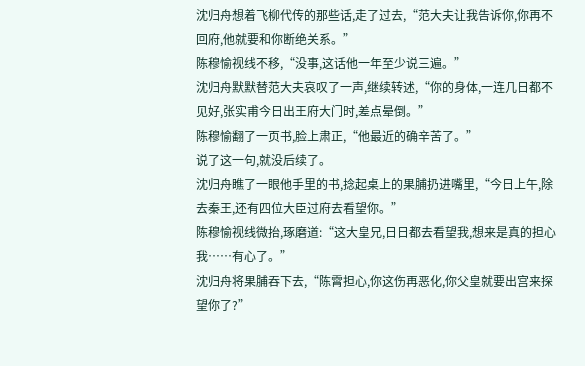沈归舟想着飞柳代传的那些话,走了过去,“范大夫让我告诉你,你再不回府,他就要和你断绝关系。”
陈穆愉视线不移,“没事,这话他一年至少说三遍。”
沈归舟默默替范大夫哀叹了一声,继续转述,“你的身体,一连几日都不见好,张实甫今日出王府大门时,差点晕倒。”
陈穆愉翻了一页书,脸上肃正,“他最近的确辛苦了。”
说了这一句,就没后续了。
沈归舟瞧了一眼他手里的书,捻起桌上的果脯扔进嘴里,“今日上午,除去秦王,还有四位大臣过府去看望你。”
陈穆愉视线微抬,琢磨道:“这大皇兄,日日都去看望我,想来是真的担心我……有心了。”
沈归舟将果脯吞下去,“陈霄担心,你这伤再恶化,你父皇就要出宫来探望你了?”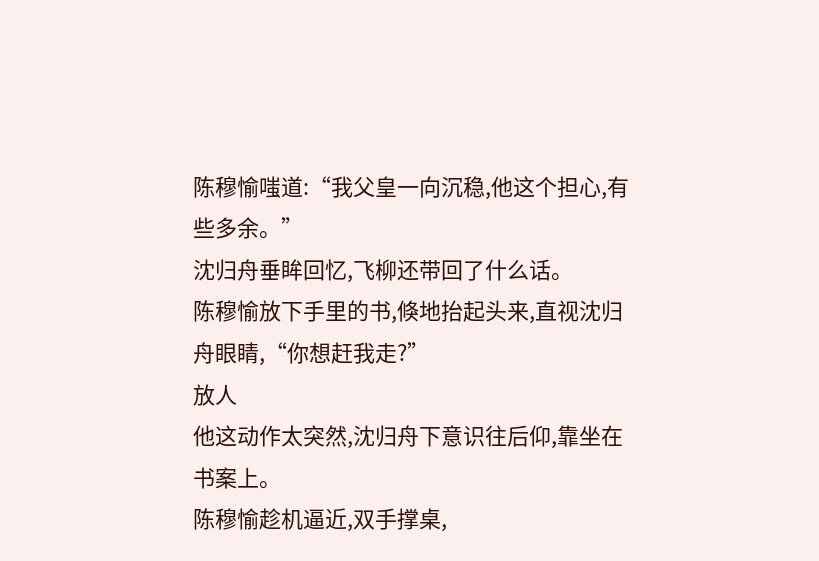陈穆愉嗤道:“我父皇一向沉稳,他这个担心,有些多余。”
沈归舟垂眸回忆,飞柳还带回了什么话。
陈穆愉放下手里的书,倏地抬起头来,直视沈归舟眼睛,“你想赶我走?”
放人
他这动作太突然,沈归舟下意识往后仰,靠坐在书案上。
陈穆愉趁机逼近,双手撑桌,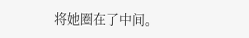将她圈在了中间。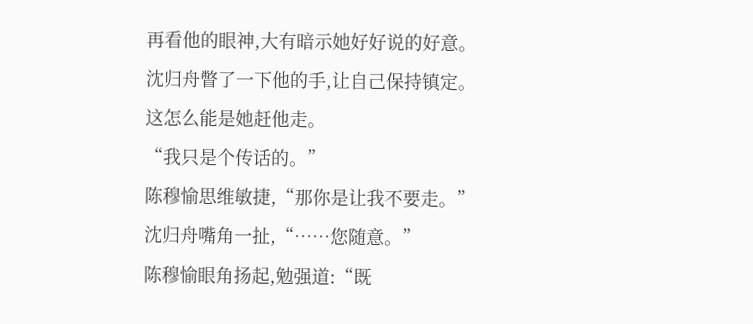再看他的眼神,大有暗示她好好说的好意。
沈归舟瞥了一下他的手,让自己保持镇定。
这怎么能是她赶他走。
“我只是个传话的。”
陈穆愉思维敏捷,“那你是让我不要走。”
沈归舟嘴角一扯,“……您随意。”
陈穆愉眼角扬起,勉强道:“既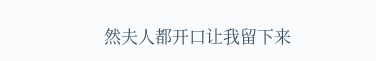然夫人都开口让我留下来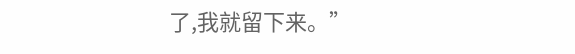了,我就留下来。”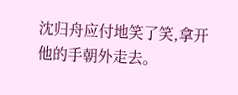沈归舟应付地笑了笑,拿开他的手朝外走去。